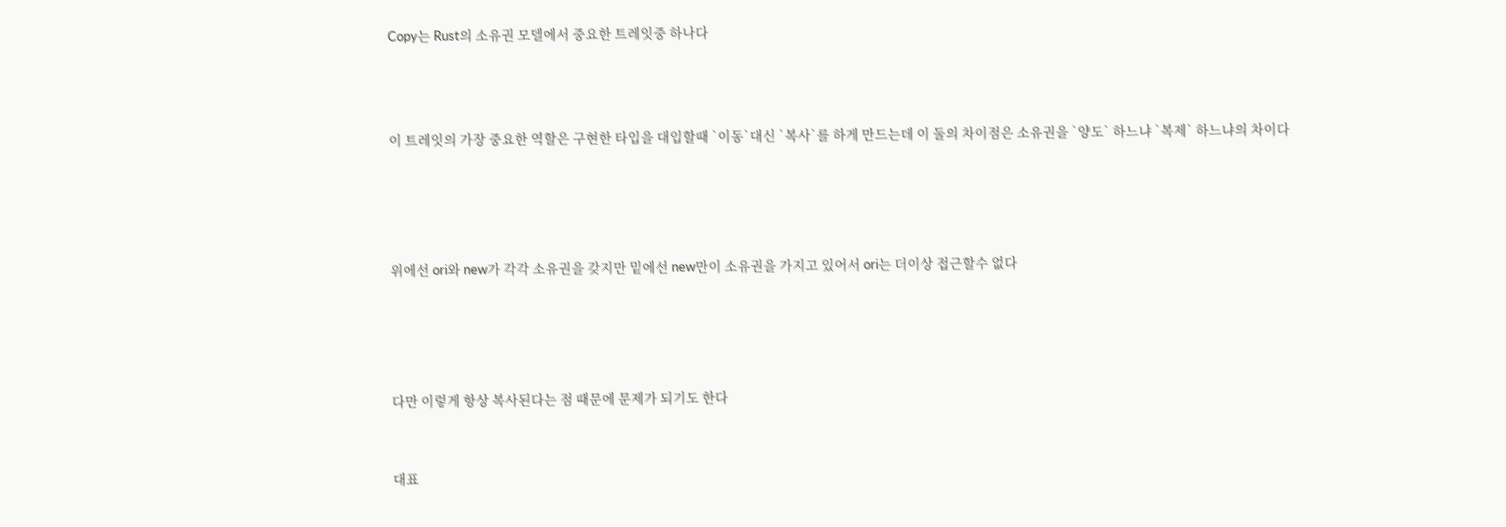Copy는 Rust의 소유권 모델에서 중요한 트레잇중 하나다



이 트레잇의 가장 중요한 역할은 구현한 타입을 대입할때 `이동`대신 `복사`를 하게 만드는데 이 둘의 차이점은 소유권을 `양도` 하느냐 `복제` 하느냐의 차이다




위에선 ori와 new가 각각 소유권을 갖지만 밑에선 new만이 소유권을 가지고 있어서 ori는 더이상 접근할수 없다




다만 이렇게 항상 복사된다는 점 때문에 문제가 되기도 한다


대표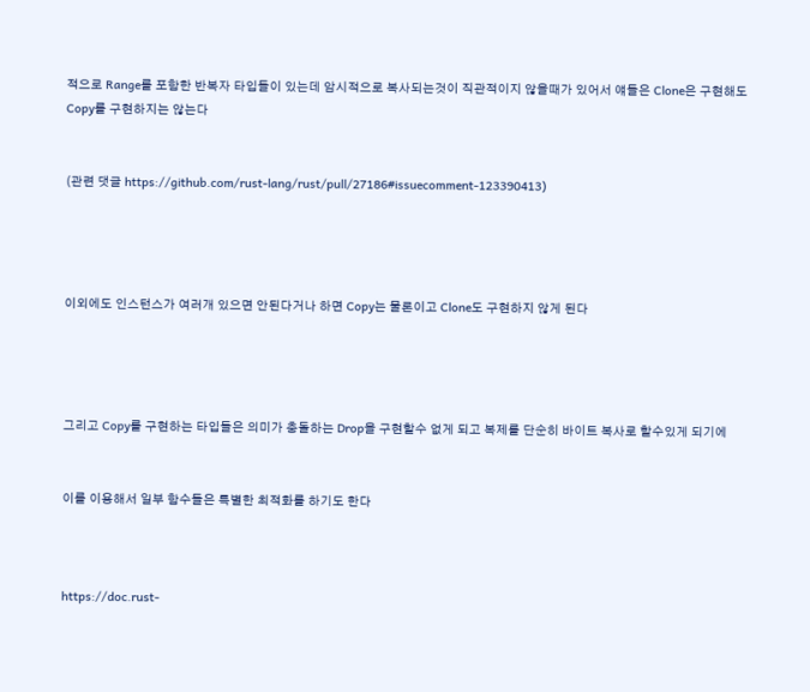적으로 Range를 포함한 반복자 타입들이 있는데 암시적으로 복사되는것이 직관적이지 않을때가 있어서 얘들은 Clone은 구현해도 Copy를 구현하지는 않는다


(관련 댓글 https://github.com/rust-lang/rust/pull/27186#issuecomment-123390413)




이외에도 인스턴스가 여러개 있으면 안된다거나 하면 Copy는 물론이고 Clone도 구현하지 않게 된다




그리고 Copy를 구현하는 타입들은 의미가 충돌하는 Drop을 구현할수 없게 되고 복제를 단순히 바이트 복사로 할수있게 되기에


이를 이용해서 일부 함수들은 특별한 최적화를 하기도 한다



https://doc.rust-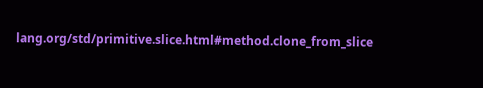lang.org/std/primitive.slice.html#method.clone_from_slice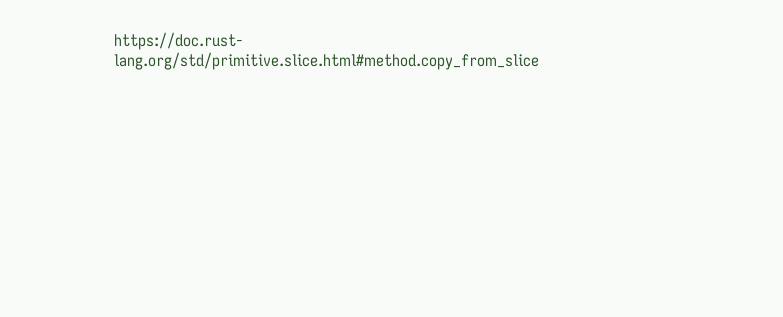https://doc.rust-lang.org/std/primitive.slice.html#method.copy_from_slice